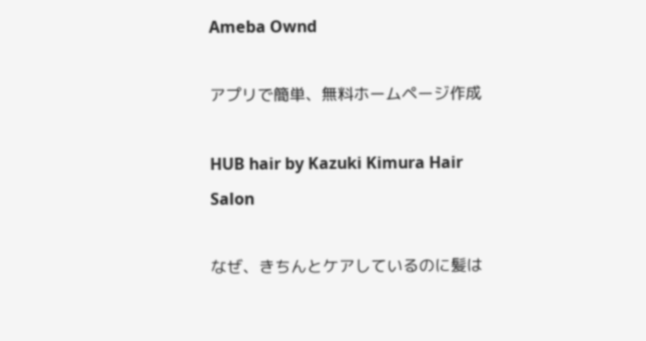Ameba Ownd

アプリで簡単、無料ホームページ作成

HUB hair by Kazuki Kimura Hair Salon

なぜ、きちんとケアしているのに髪は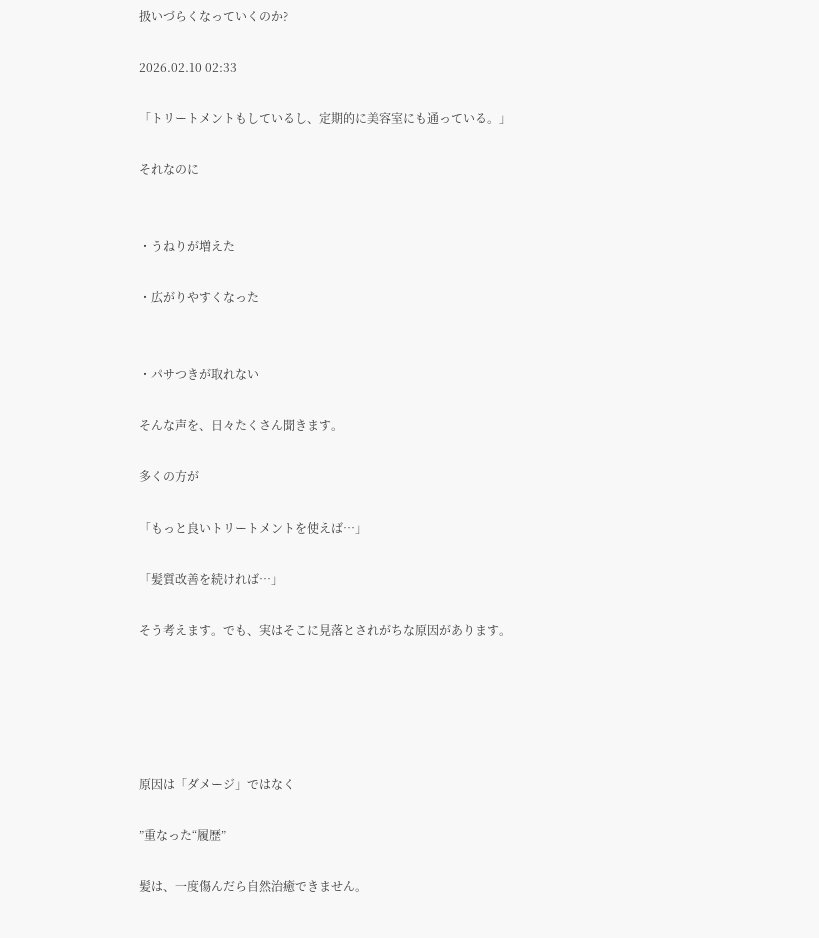扱いづらくなっていくのか?

2026.02.10 02:33

「トリートメントもしているし、定期的に美容室にも通っている。」

それなのに


・うねりが増えた

・広がりやすくなった


・パサつきが取れない

そんな声を、日々たくさん聞きます。

多くの方が

「もっと良いトリートメントを使えば…」

「髪質改善を続ければ…」

そう考えます。でも、実はそこに見落とされがちな原因があります。





原因は「ダメージ」ではなく

”重なった“履歴”

髪は、一度傷んだら自然治癒できません。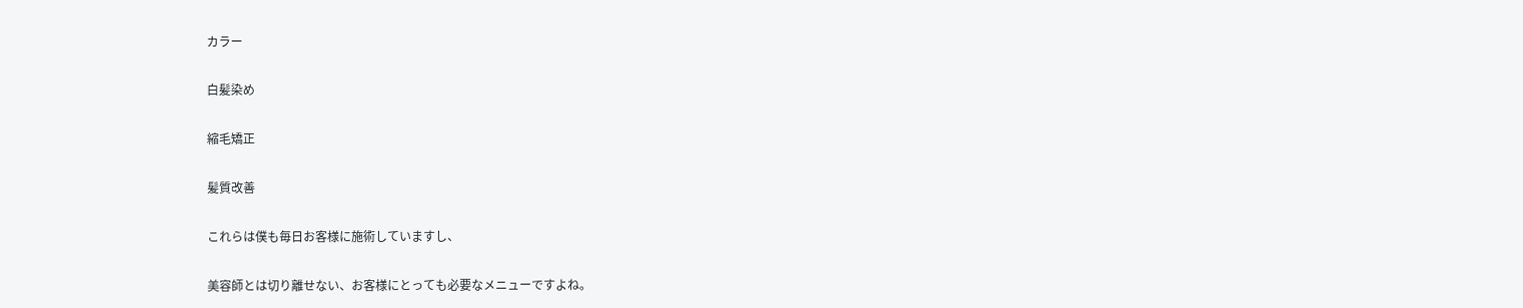カラー

白髪染め

縮毛矯正

髪質改善

これらは僕も毎日お客様に施術していますし、

美容師とは切り離せない、お客様にとっても必要なメニューですよね。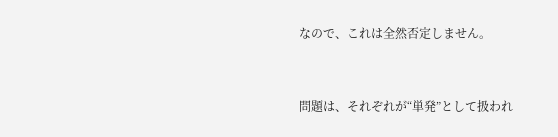なので、これは全然否定しません。


問題は、それぞれが“単発”として扱われ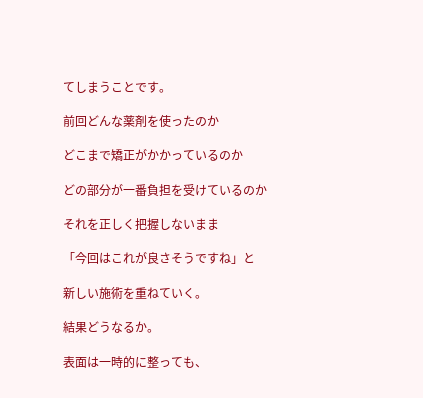てしまうことです。

前回どんな薬剤を使ったのか

どこまで矯正がかかっているのか

どの部分が一番負担を受けているのか

それを正しく把握しないまま

「今回はこれが良さそうですね」と

新しい施術を重ねていく。

結果どうなるか。

表面は一時的に整っても、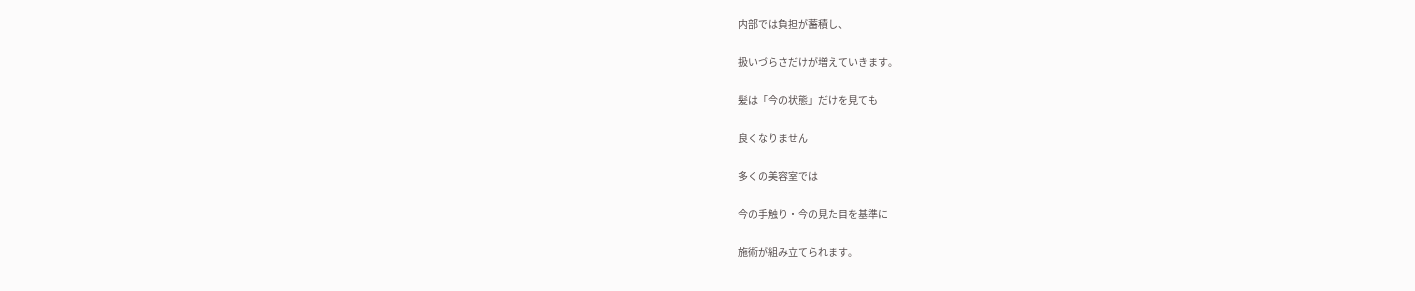内部では負担が蓄積し、

扱いづらさだけが増えていきます。

髪は「今の状態」だけを見ても

良くなりません

多くの美容室では

今の手触り・今の見た目を基準に

施術が組み立てられます。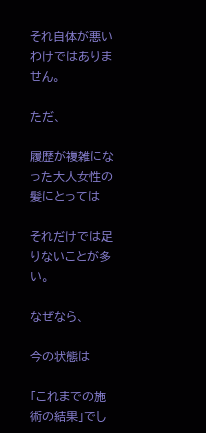それ自体が悪いわけではありません。

ただ、

履歴が複雑になった大人女性の髪にとっては

それだけでは足りないことが多い。

なぜなら、

今の状態は

「これまでの施術の結果」でし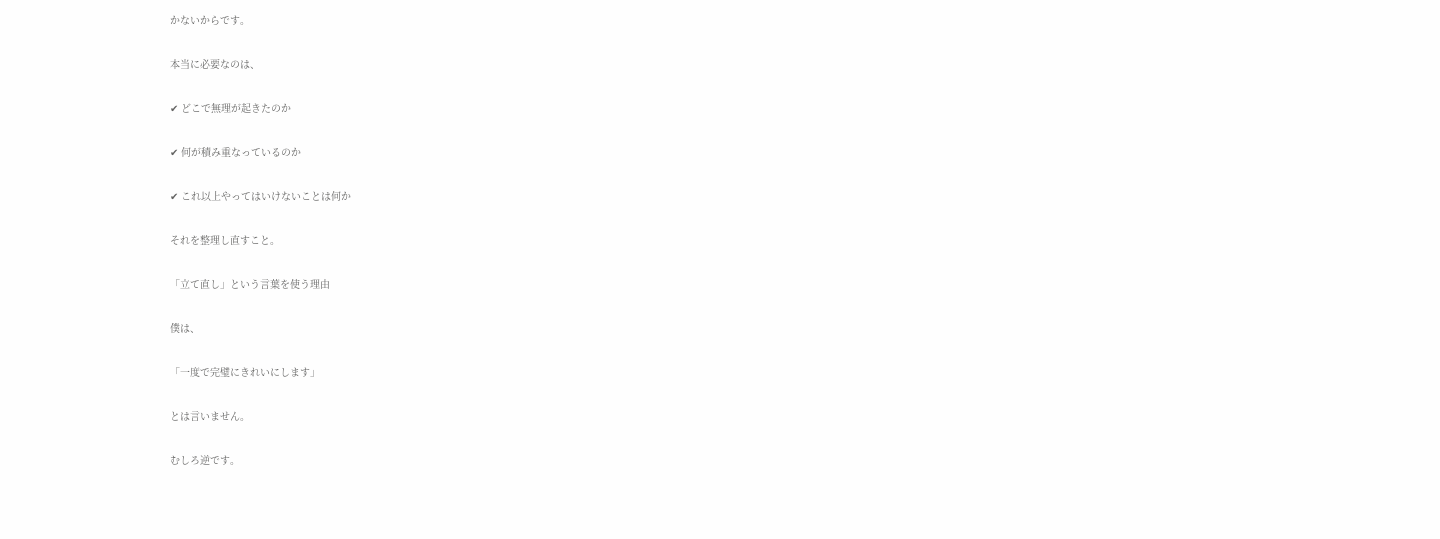かないからです。

本当に必要なのは、

✔ どこで無理が起きたのか

✔ 何が積み重なっているのか

✔ これ以上やってはいけないことは何か

それを整理し直すこと。

「立て直し」という言葉を使う理由

僕は、

「一度で完璧にきれいにします」

とは言いません。

むしろ逆です。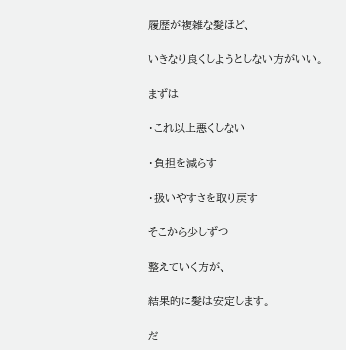履歴が複雑な髪ほど、

いきなり良くしようとしない方がいい。

まずは

・これ以上悪くしない

・負担を減らす

・扱いやすさを取り戻す

そこから少しずつ

整えていく方が、

結果的に髪は安定します。

だ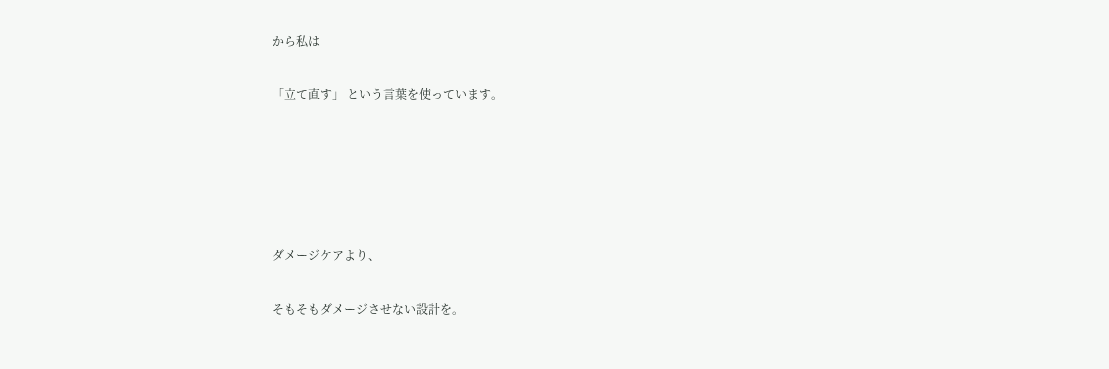から私は

「立て直す」 という言葉を使っています。





ダメージケアより、

そもそもダメージさせない設計を。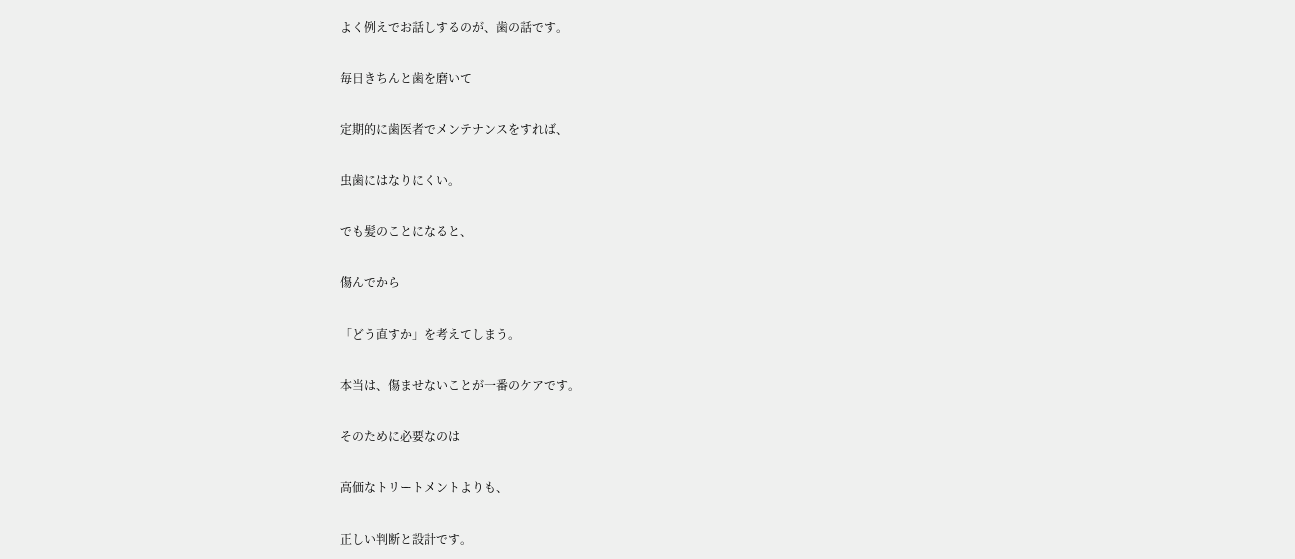よく例えでお話しするのが、歯の話です。

毎日きちんと歯を磨いて

定期的に歯医者でメンテナンスをすれば、

虫歯にはなりにくい。

でも髪のことになると、

傷んでから

「どう直すか」を考えてしまう。

本当は、傷ませないことが一番のケアです。

そのために必要なのは

高価なトリートメントよりも、

正しい判断と設計です。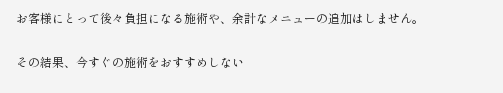お客様にとって後々負担になる施術や、余計なメニューの追加はしません。

その結果、今すぐの施術をおすすめしない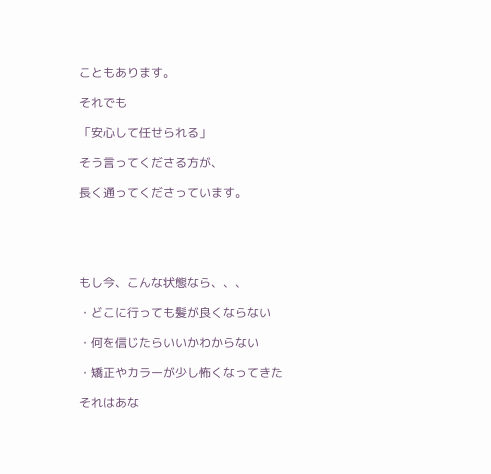こともあります。

それでも

「安心して任せられる」

そう言ってくださる方が、

長く通ってくださっています。





もし今、こんな状態なら、、、

・どこに行っても髪が良くならない

・何を信じたらいいかわからない

・矯正やカラーが少し怖くなってきた

それはあな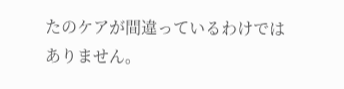たのケアが間違っているわけではありません。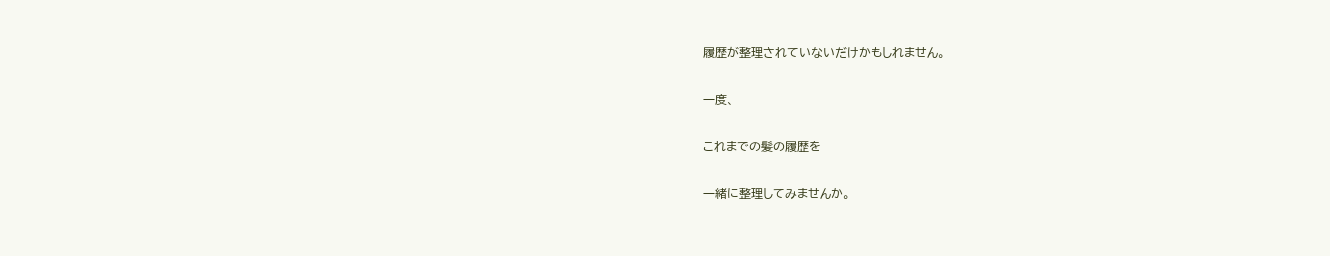履歴が整理されていないだけかもしれません。

一度、

これまでの髪の履歴を

一緒に整理してみませんか。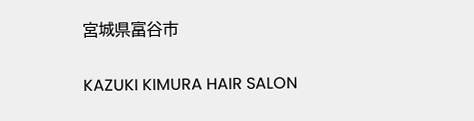宮城県富谷市

KAZUKI KIMURA HAIR SALON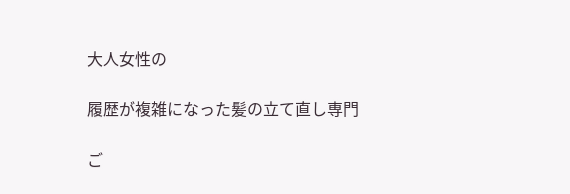大人女性の

履歴が複雑になった髪の立て直し専門

ご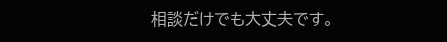相談だけでも大丈夫です。